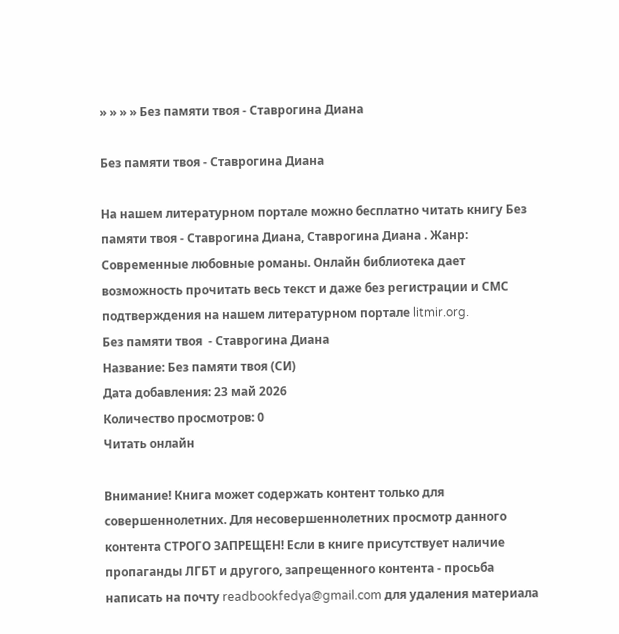» » » » Без памяти твоя - Ставрогина Диана

Без памяти твоя - Ставрогина Диана

На нашем литературном портале можно бесплатно читать книгу Без памяти твоя - Ставрогина Диана, Ставрогина Диана . Жанр: Современные любовные романы. Онлайн библиотека дает возможность прочитать весь текст и даже без регистрации и СМС подтверждения на нашем литературном портале litmir.org.
Без памяти твоя  - Ставрогина Диана
Название: Без памяти твоя (СИ)
Дата добавления: 23 май 2026
Количество просмотров: 0
Читать онлайн

Внимание! Книга может содержать контент только для совершеннолетних. Для несовершеннолетних просмотр данного контента СТРОГО ЗАПРЕЩЕН! Если в книге присутствует наличие пропаганды ЛГБТ и другого, запрещенного контента - просьба написать на почту readbookfedya@gmail.com для удаления материала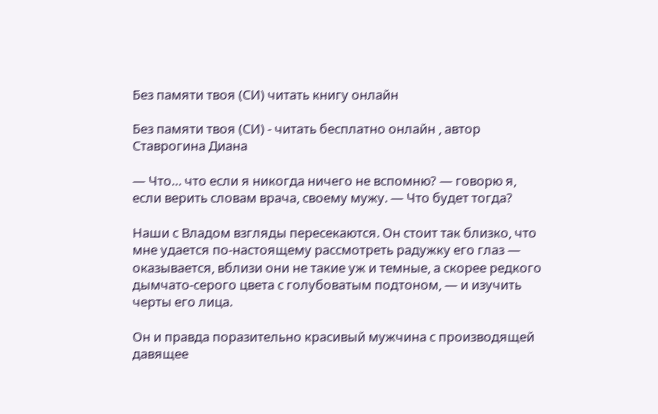Без памяти твоя (СИ) читать книгу онлайн

Без памяти твоя (СИ) - читать бесплатно онлайн , автор Ставрогина Диана

— Что… что если я никогда ничего не вспомню? — говорю я, если верить словам врача, своему мужу. — Что будет тогда?

Наши с Владом взгляды пересекаются. Он стоит так близко, что мне удается по-настоящему рассмотреть радужку его глаз — оказывается, вблизи они не такие уж и темные, а скорее редкого дымчато-серого цвета с голубоватым подтоном, — и изучить черты его лица.

Он и правда поразительно красивый мужчина с производящей давящее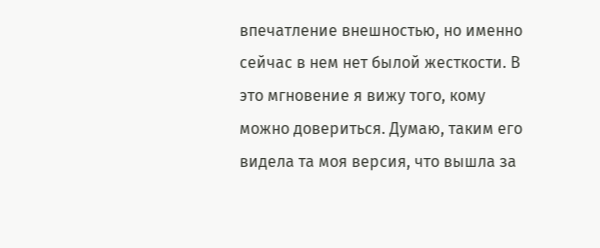впечатление внешностью, но именно сейчас в нем нет былой жесткости. В это мгновение я вижу того, кому можно довериться. Думаю, таким его видела та моя версия, что вышла за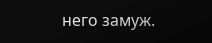него замуж.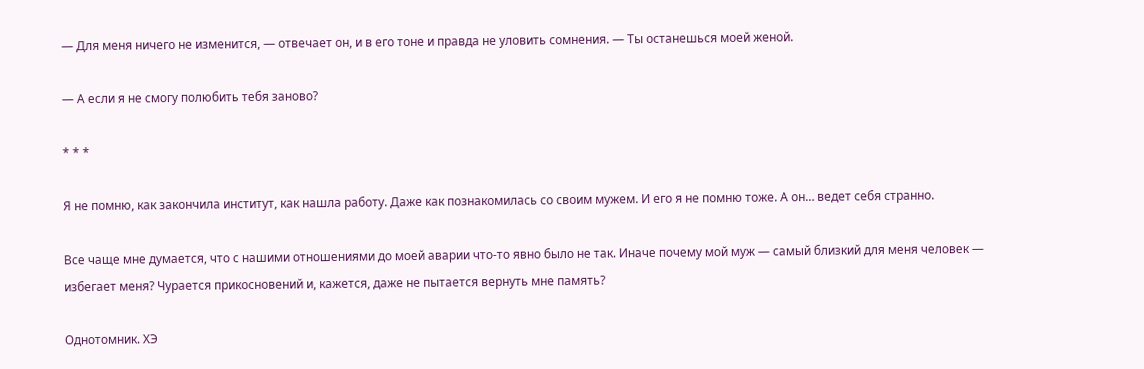— Для меня ничего не изменится, — отвечает он, и в его тоне и правда не уловить сомнения. — Ты останешься моей женой.

— А если я не смогу полюбить тебя заново?

* * *

Я не помню, как закончила институт, как нашла работу. Даже как познакомилась со своим мужем. И его я не помню тоже. А он… ведет себя странно.

Все чаще мне думается, что с нашими отношениями до моей аварии что-то явно было не так. Иначе почему мой муж — самый близкий для меня человек — избегает меня? Чурается прикосновений и, кажется, даже не пытается вернуть мне память?

Однотомник. ХЭ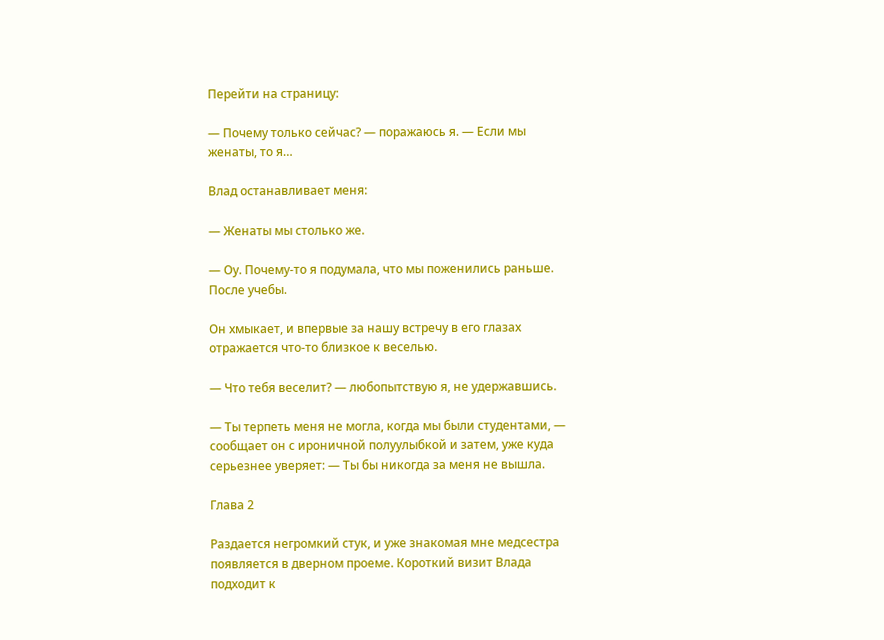Перейти на страницу:

— Почему только сейчас? — поражаюсь я. — Если мы женаты, то я…

Влад останавливает меня:

— Женаты мы столько же.

— Оу. Почему-то я подумала, что мы поженились раньше. После учебы.

Он хмыкает, и впервые за нашу встречу в его глазах отражается что-то близкое к веселью.

— Что тебя веселит? — любопытствую я, не удержавшись.

— Ты терпеть меня не могла, когда мы были студентами, — сообщает он с ироничной полуулыбкой и затем, уже куда серьезнее уверяет: — Ты бы никогда за меня не вышла.

Глава 2

Раздается негромкий стук, и уже знакомая мне медсестра появляется в дверном проеме. Короткий визит Влада подходит к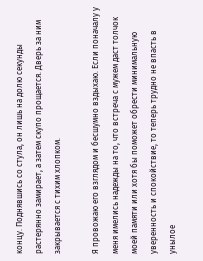концу. Поднявшись со стула, он лишь на долю секунды растерянно замирает, а затем скупо прощается. Дверь за ним закрывается с тихим хлопком.

Я провожаю его взглядом и бесшумно вздыхаю. Если поначалу у меня имелись надежды на то, что встреча с мужем даст толчок моей памяти или хотя бы поможет обрести минимальную уверенность и спокойствие, то теперь трудно не впасть в унылое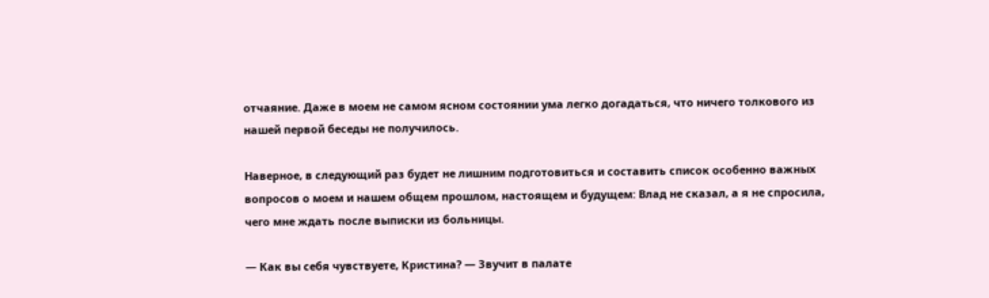отчаяние. Даже в моем не самом ясном состоянии ума легко догадаться, что ничего толкового из нашей первой беседы не получилось.

Наверное, в следующий раз будет не лишним подготовиться и составить список особенно важных вопросов о моем и нашем общем прошлом, настоящем и будущем: Влад не сказал, а я не спросила, чего мне ждать после выписки из больницы.

— Как вы себя чувствуете, Кристина? — Звучит в палате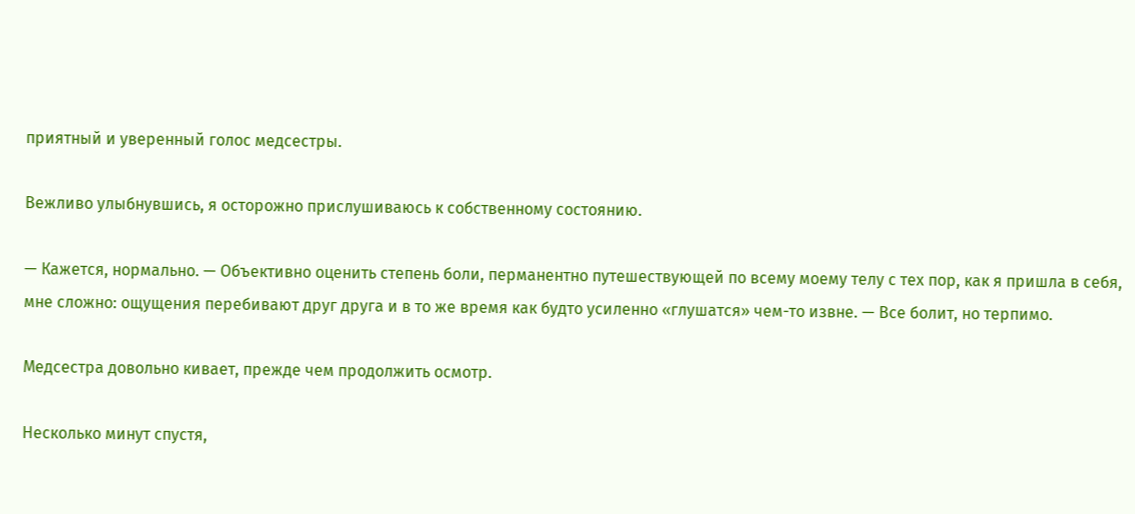приятный и уверенный голос медсестры.

Вежливо улыбнувшись, я осторожно прислушиваюсь к собственному состоянию.

— Кажется, нормально. — Объективно оценить степень боли, перманентно путешествующей по всему моему телу с тех пор, как я пришла в себя, мне сложно: ощущения перебивают друг друга и в то же время как будто усиленно «глушатся» чем-то извне. — Все болит, но терпимо.

Медсестра довольно кивает, прежде чем продолжить осмотр.

Несколько минут спустя,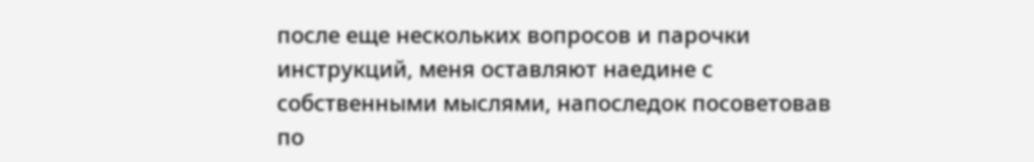после еще нескольких вопросов и парочки инструкций, меня оставляют наедине с собственными мыслями, напоследок посоветовав по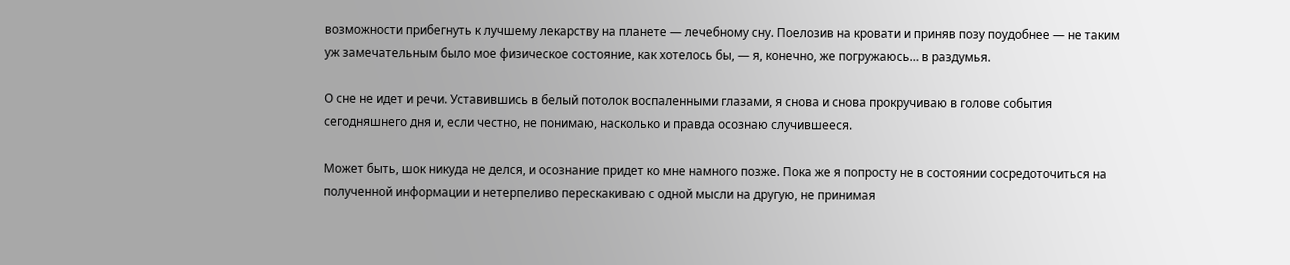возможности прибегнуть к лучшему лекарству на планете — лечебному сну. Поелозив на кровати и приняв позу поудобнее — не таким уж замечательным было мое физическое состояние, как хотелось бы, — я, конечно, же погружаюсь… в раздумья.

О сне не идет и речи. Уставившись в белый потолок воспаленными глазами, я снова и снова прокручиваю в голове события сегодняшнего дня и, если честно, не понимаю, насколько и правда осознаю случившееся.

Может быть, шок никуда не делся, и осознание придет ко мне намного позже. Пока же я попросту не в состоянии сосредоточиться на полученной информации и нетерпеливо перескакиваю с одной мысли на другую, не принимая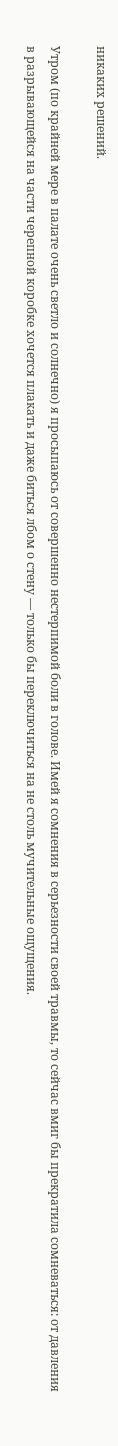никаких решений.

Утром (по крайней мере в палате очень светло и солнечно) я просыпаюсь от совершенно нестерпимой боли в голове. Имей я сомнения в серьезности своей травмы, то сейчас вмиг бы прекратила сомневаться: от давления в разрывающейся на части черепной коробке хочется плакать и даже биться лбом о стену — только бы переключиться на не столь мучительные ощущения.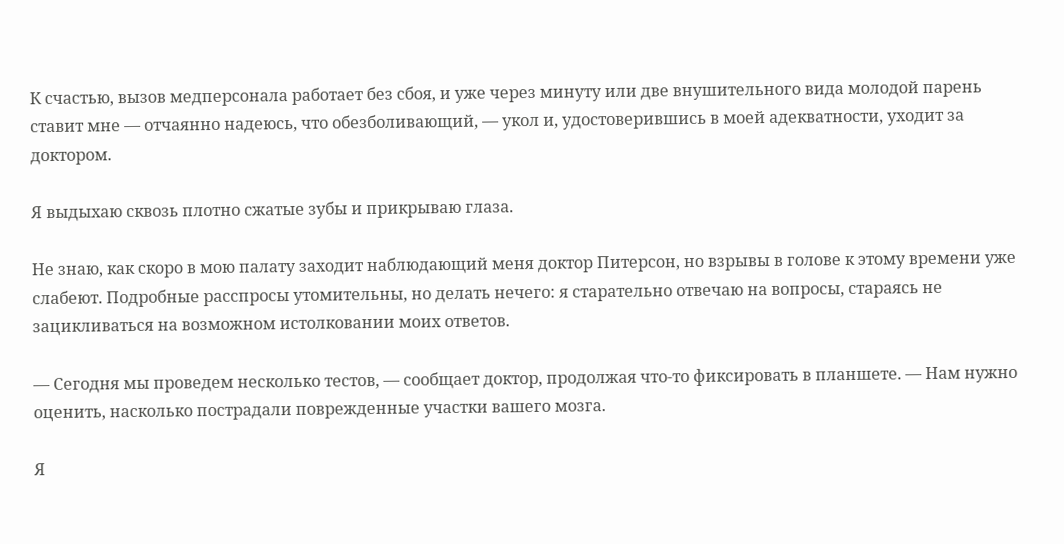К счастью, вызов медперсонала работает без сбоя, и уже через минуту или две внушительного вида молодой парень ставит мне — отчаянно надеюсь, что обезболивающий, — укол и, удостоверившись в моей адекватности, уходит за доктором.

Я выдыхаю сквозь плотно сжатые зубы и прикрываю глаза.

Не знаю, как скоро в мою палату заходит наблюдающий меня доктор Питерсон, но взрывы в голове к этому времени уже слабеют. Подробные расспросы утомительны, но делать нечего: я старательно отвечаю на вопросы, стараясь не зацикливаться на возможном истолковании моих ответов.

— Сегодня мы проведем несколько тестов, — сообщает доктор, продолжая что-то фиксировать в планшете. — Нам нужно оценить, насколько пострадали поврежденные участки вашего мозга.

Я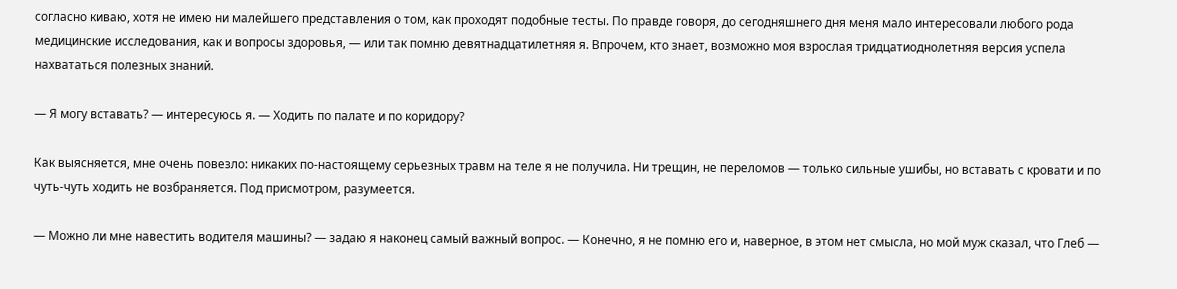согласно киваю, хотя не имею ни малейшего представления о том, как проходят подобные тесты. По правде говоря, до сегодняшнего дня меня мало интересовали любого рода медицинские исследования, как и вопросы здоровья, — или так помню девятнадцатилетняя я. Впрочем, кто знает, возможно моя взрослая тридцатиоднолетняя версия успела нахвататься полезных знаний.

— Я могу вставать? — интересуюсь я. — Ходить по палате и по коридору?

Как выясняется, мне очень повезло: никаких по-настоящему серьезных травм на теле я не получила. Ни трещин, не переломов — только сильные ушибы, но вставать с кровати и по чуть-чуть ходить не возбраняется. Под присмотром, разумеется.

— Можно ли мне навестить водителя машины? — задаю я наконец самый важный вопрос. — Конечно, я не помню его и, наверное, в этом нет смысла, но мой муж сказал, что Глеб —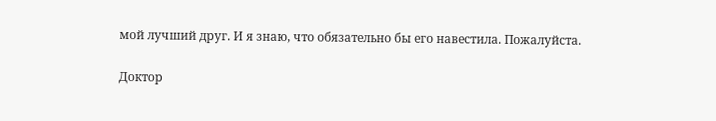мой лучший друг. И я знаю, что обязательно бы его навестила. Пожалуйста.

Доктор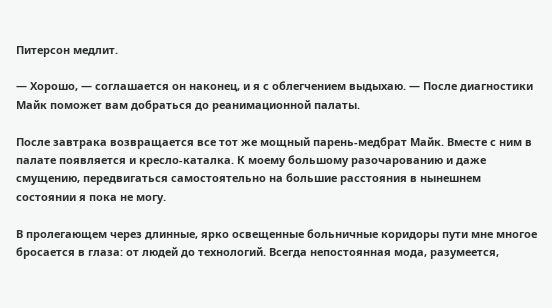Питерсон медлит.

— Хорошо, — соглашается он наконец, и я с облегчением выдыхаю. — После диагностики Майк поможет вам добраться до реанимационной палаты.

После завтрака возвращается все тот же мощный парень-медбрат Майк. Вместе с ним в палате появляется и кресло-каталка. К моему большому разочарованию и даже смущению, передвигаться самостоятельно на большие расстояния в нынешнем состоянии я пока не могу.

В пролегающем через длинные, ярко освещенные больничные коридоры пути мне многое бросается в глаза: от людей до технологий. Всегда непостоянная мода, разумеется,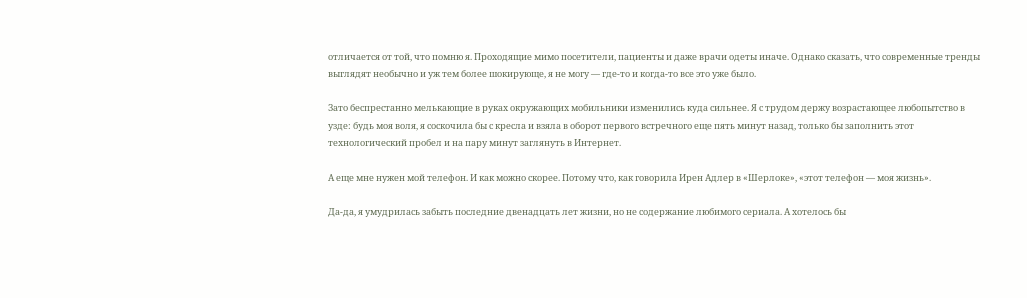отличается от той, что помню я. Проходящие мимо посетители, пациенты и даже врачи одеты иначе. Однако сказать, что современные тренды выглядят необычно и уж тем более шокирующе, я не могу — где-то и когда-то все это уже было.

Зато беспрестанно мелькающие в руках окружающих мобильники изменились куда сильнее. Я с трудом держу возрастающее любопытство в узде: будь моя воля, я соскочила бы с кресла и взяла в оборот первого встречного еще пять минут назад, только бы заполнить этот технологический пробел и на пару минут заглянуть в Интернет.

А еще мне нужен мой телефон. И как можно скорее. Потому что, как говорила Ирен Адлер в «Шерлоке», «этот телефон — моя жизнь».

Да-да, я умудрилась забыть последние двенадцать лет жизни, но не содержание любимого сериала. А хотелось бы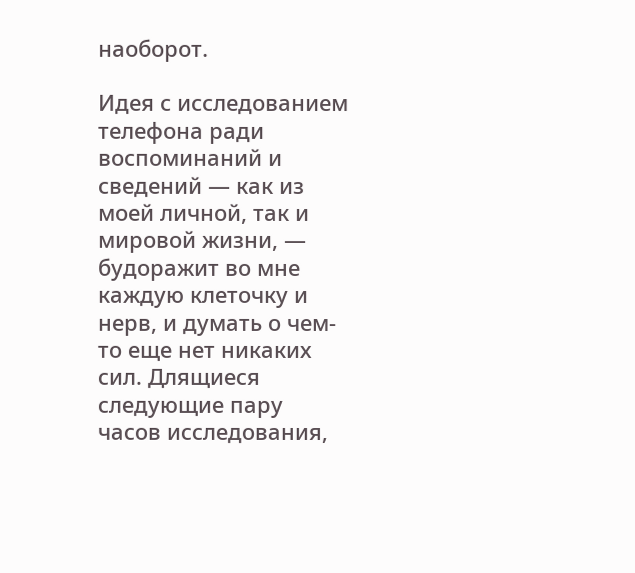наоборот.

Идея с исследованием телефона ради воспоминаний и сведений — как из моей личной, так и мировой жизни, — будоражит во мне каждую клеточку и нерв, и думать о чем-то еще нет никаких сил. Длящиеся следующие пару часов исследования,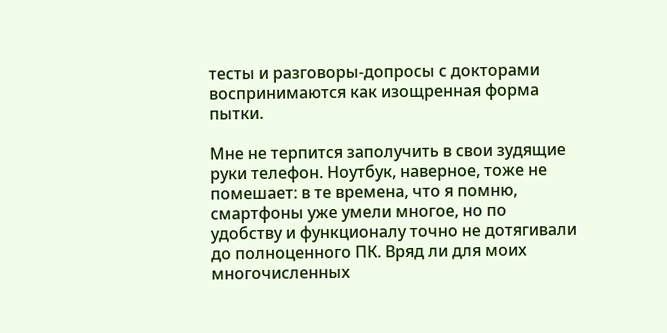тесты и разговоры-допросы с докторами воспринимаются как изощренная форма пытки.

Мне не терпится заполучить в свои зудящие руки телефон. Ноутбук, наверное, тоже не помешает: в те времена, что я помню, смартфоны уже умели многое, но по удобству и функционалу точно не дотягивали до полноценного ПК. Вряд ли для моих многочисленных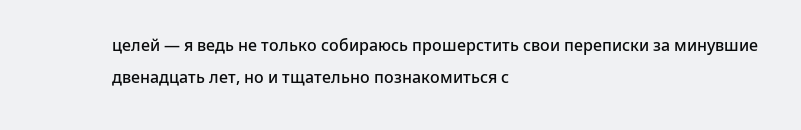целей — я ведь не только собираюсь прошерстить свои переписки за минувшие двенадцать лет, но и тщательно познакомиться с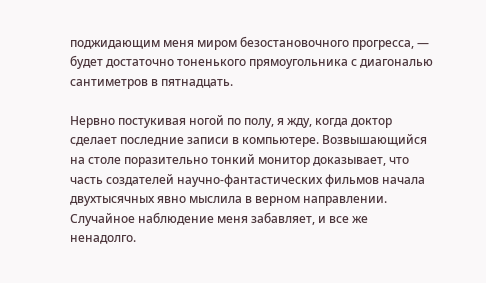поджидающим меня миром безостановочного прогресса, — будет достаточно тоненького прямоугольника с диагональю сантиметров в пятнадцать.

Нервно постукивая ногой по полу, я жду, когда доктор сделает последние записи в компьютере. Возвышающийся на столе поразительно тонкий монитор доказывает, что часть создателей научно-фантастических фильмов начала двухтысячных явно мыслила в верном направлении. Случайное наблюдение меня забавляет, и все же ненадолго.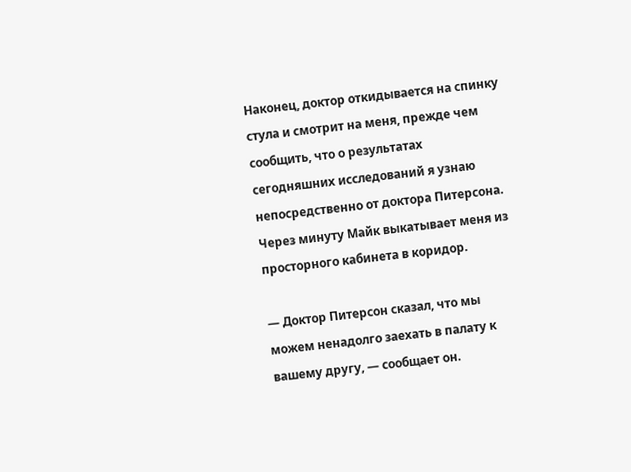Наконец, доктор откидывается на спинку стула и смотрит на меня, прежде чем сообщить, что о результатах сегодняшних исследований я узнаю непосредственно от доктора Питерсона. Через минуту Майк выкатывает меня из просторного кабинета в коридор.

— Доктор Питерсон сказал, что мы можем ненадолго заехать в палату к вашему другу, — сообщает он.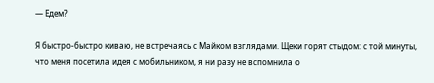— Едем?

Я быстро-быстро киваю, не встречаясь с Майком взглядами. Щеки горят стыдом: с той минуты, что меня посетила идея с мобильником, я ни разу не вспомнила о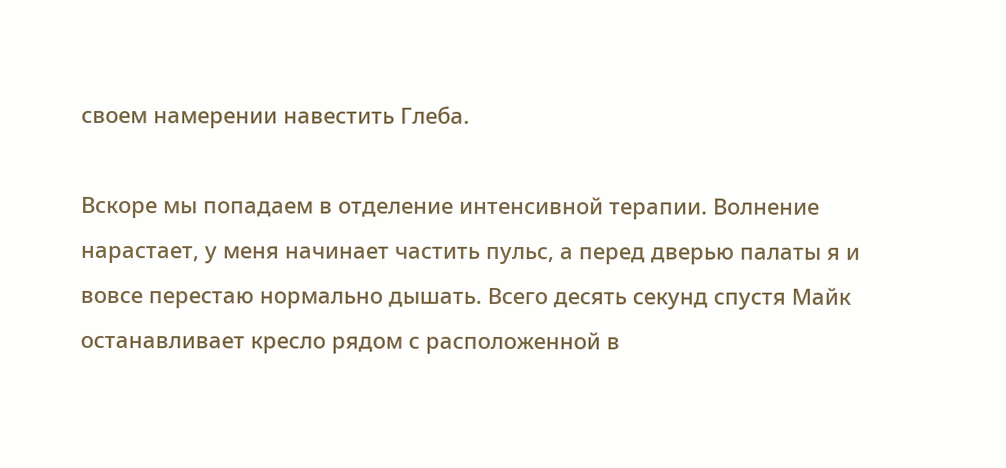своем намерении навестить Глеба.

Вскоре мы попадаем в отделение интенсивной терапии. Волнение нарастает, у меня начинает частить пульс, а перед дверью палаты я и вовсе перестаю нормально дышать. Всего десять секунд спустя Майк останавливает кресло рядом с расположенной в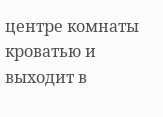центре комнаты кроватью и выходит в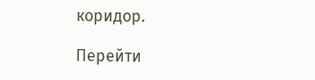коридор.

Перейти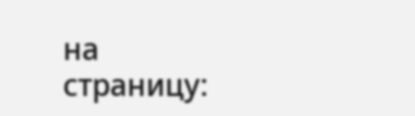на страницу: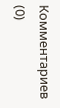Комментариев (0)